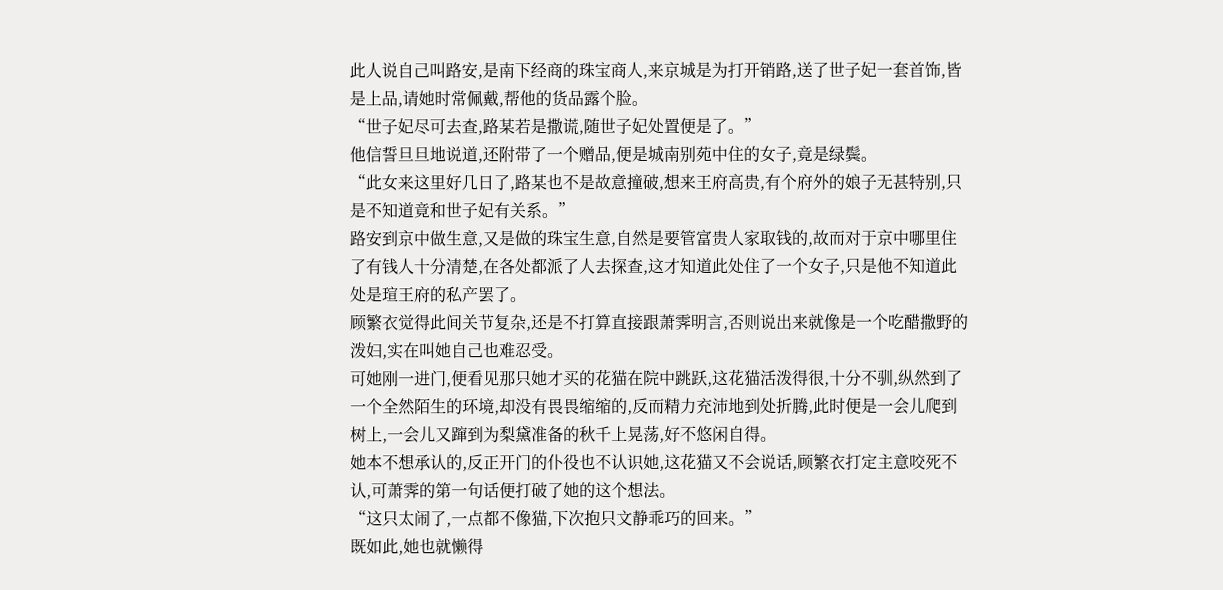此人说自己叫路安,是南下经商的珠宝商人,来京城是为打开销路,送了世子妃一套首饰,皆是上品,请她时常佩戴,帮他的货品露个脸。
“世子妃尽可去查,路某若是撒谎,随世子妃处置便是了。”
他信誓旦旦地说道,还附带了一个赠品,便是城南别苑中住的女子,竟是绿鬓。
“此女来这里好几日了,路某也不是故意撞破,想来王府高贵,有个府外的娘子无甚特别,只是不知道竟和世子妃有关系。”
路安到京中做生意,又是做的珠宝生意,自然是要管富贵人家取钱的,故而对于京中哪里住了有钱人十分清楚,在各处都派了人去探查,这才知道此处住了一个女子,只是他不知道此处是瑄王府的私产罢了。
顾繁衣觉得此间关节复杂,还是不打算直接跟萧霁明言,否则说出来就像是一个吃醋撒野的泼妇,实在叫她自己也难忍受。
可她刚一进门,便看见那只她才买的花猫在院中跳跃,这花猫活泼得很,十分不驯,纵然到了一个全然陌生的环境,却没有畏畏缩缩的,反而精力充沛地到处折腾,此时便是一会儿爬到树上,一会儿又蹿到为梨黛准备的秋千上晃荡,好不悠闲自得。
她本不想承认的,反正开门的仆役也不认识她,这花猫又不会说话,顾繁衣打定主意咬死不认,可萧霁的第一句话便打破了她的这个想法。
“这只太闹了,一点都不像猫,下次抱只文静乖巧的回来。”
既如此,她也就懒得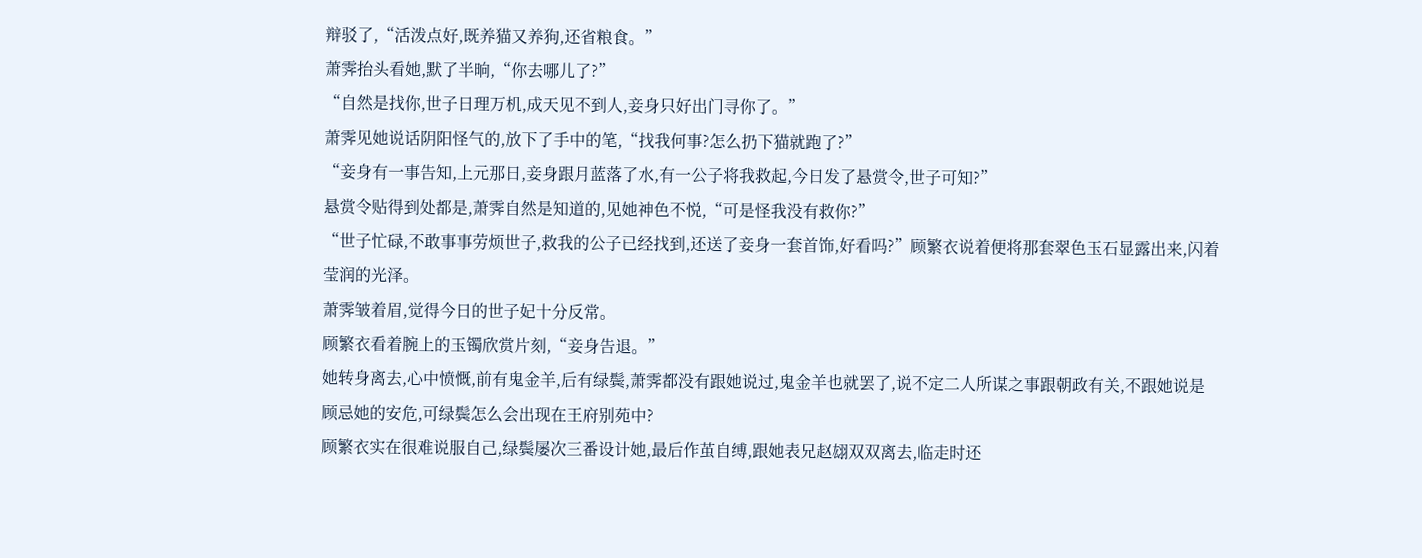辩驳了,“活泼点好,既养猫又养狗,还省粮食。”
萧霁抬头看她,默了半晌,“你去哪儿了?”
“自然是找你,世子日理万机,成天见不到人,妾身只好出门寻你了。”
萧霁见她说话阴阳怪气的,放下了手中的笔,“找我何事?怎么扔下猫就跑了?”
“妾身有一事告知,上元那日,妾身跟月蓝落了水,有一公子将我救起,今日发了悬赏令,世子可知?”
悬赏令贴得到处都是,萧霁自然是知道的,见她神色不悦,“可是怪我没有救你?”
“世子忙碌,不敢事事劳烦世子,救我的公子已经找到,还送了妾身一套首饰,好看吗?”顾繁衣说着便将那套翠色玉石显露出来,闪着莹润的光泽。
萧霁皱着眉,觉得今日的世子妃十分反常。
顾繁衣看着腕上的玉镯欣赏片刻,“妾身告退。”
她转身离去,心中愤慨,前有鬼金羊,后有绿鬓,萧霁都没有跟她说过,鬼金羊也就罢了,说不定二人所谋之事跟朝政有关,不跟她说是顾忌她的安危,可绿鬓怎么会出现在王府别苑中?
顾繁衣实在很难说服自己,绿鬓屡次三番设计她,最后作茧自缚,跟她表兄赵翃双双离去,临走时还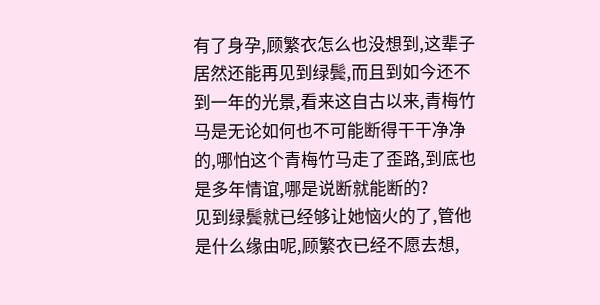有了身孕,顾繁衣怎么也没想到,这辈子居然还能再见到绿鬓,而且到如今还不到一年的光景,看来这自古以来,青梅竹马是无论如何也不可能断得干干净净的,哪怕这个青梅竹马走了歪路,到底也是多年情谊,哪是说断就能断的?
见到绿鬓就已经够让她恼火的了,管他是什么缘由呢,顾繁衣已经不愿去想,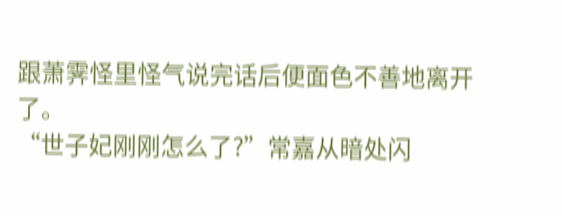跟萧霁怪里怪气说完话后便面色不善地离开了。
“世子妃刚刚怎么了?”常嘉从暗处闪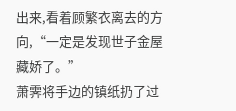出来,看着顾繁衣离去的方向,“一定是发现世子金屋藏娇了。”
萧霁将手边的镇纸扔了过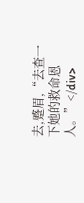去,蹙眉,“去查一下她的救命恩人。”</div>